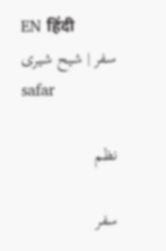EN हिंदी
سفر | شیح شیری
safar

نظم

سفر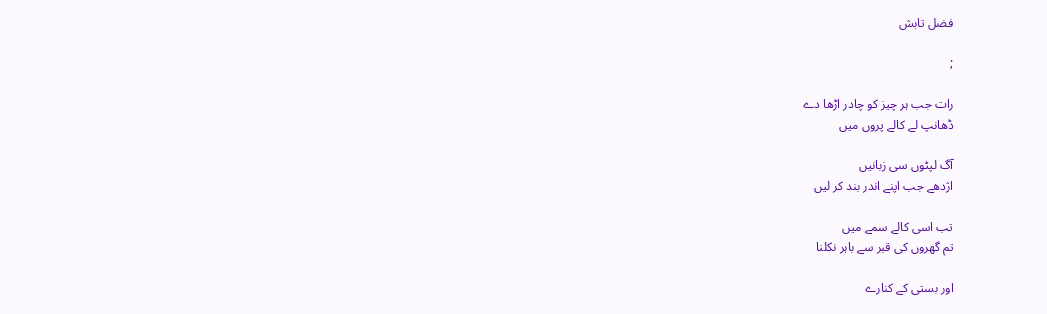فضل تابش

;

رات جب ہر چیز کو چادر اڑھا دے
ڈھانپ لے کالے پروں میں

آگ لپٹوں سی زبانیں
اژدھے جب اپنے اندر بند کر لیں

تب اسی کالے سمے میں
تم گھروں کی قبر سے باہر نکلنا

اور بستی کے کنارے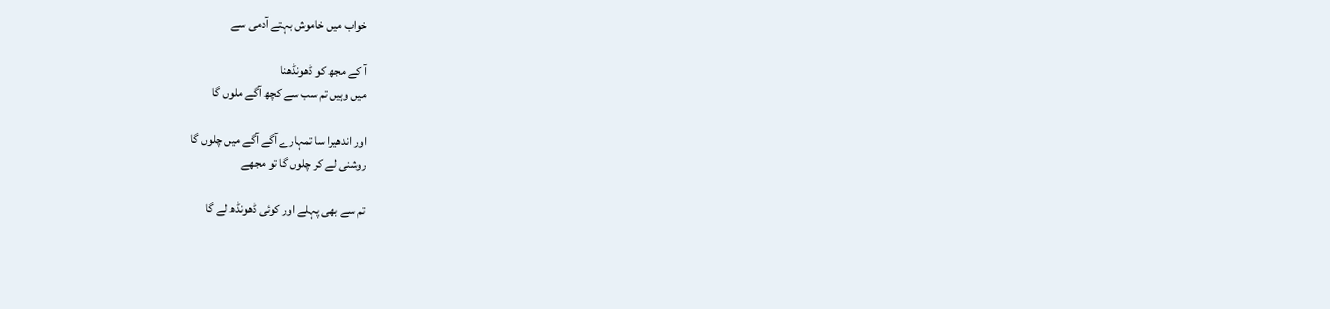خواب میں خاموش بہتے آدمی سے

آ کے مجھ کو ڈھونڈھنا
میں وہیں تم سب سے کچھ آگے ملوں گا

اور اندھیرا سا تمہارے آگے آگے میں چلوں گا
روشنی لے کر چلوں گا تو مجھے

تم سے بھی پہلے اور کوئی ڈھونڈھ لے گا